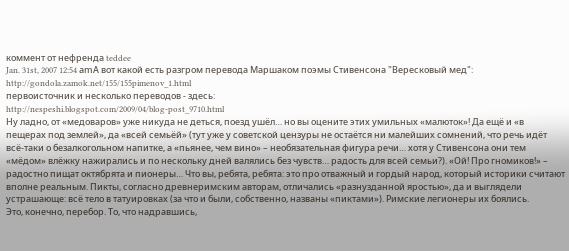коммент от нефренда teddee
Jan. 31st, 2007 12:54 amА вот какой есть разгром перевода Маршаком поэмы Стивенсона "Вересковый мед":
http://gondola.zamok.net/155/155pimenov_1.html
первоисточник и несколько переводов - здесь:
http://nespeshi.blogspot.com/2009/04/blog-post_9710.html
Ну ладно, от «медоваров» уже никуда не деться, поезд ушёл… но вы оцените этих умильных «малюток»! Да ещё и «в пещерах под землей», да «всей семьёй» (тут уже у советской цензуры не остаётся ни малейших сомнений, что речь идёт всё-таки о безалкогольном напитке, а «пьянее, чем вино» – необязательная фигура речи… хотя у Стивенсона они тем «мёдом» влёжку нажирались и по нескольку дней валялись без чувств… радость для всей семьи?). «Ой! Про гномиков!» – радостно пищат октябрята и пионеры… Что вы, ребята, ребята: это про отважный и гордый народ, который историки считают вполне реальным. Пикты, согласно древнеримским авторам, отличались «разнузданной яростью», да и выглядели устрашающе: всё тело в татуировках (за что и были, собственно, названы «пиктами»). Римские легионеры их боялись.
Это, конечно, перебор. То, что надравшись,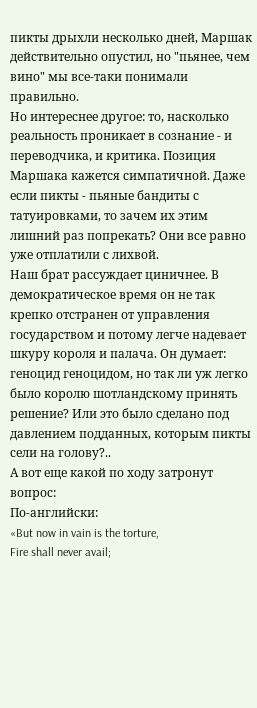пикты дрыхли несколько дней, Маршак действительно опустил, но "пьянее, чем вино" мы все-таки понимали правильно.
Но интереснее другое: то, насколько реальность проникает в сознание - и переводчика, и критика. Позиция Маршака кажется симпатичной. Даже если пикты - пьяные бандиты с татуировками, то зачем их этим лишний раз попрекать? Они все равно уже отплатили с лихвой.
Наш брат рассуждает циничнее. В демократическое время он не так крепко отстранен от управления государством и потому легче надевает шкуру короля и палача. Он думает: геноцид геноцидом, но так ли уж легко было королю шотландскому принять решение? Или это было сделано под давлением подданных, которым пикты сели на голову?..
А вот еще какой по ходу затронут вопрос:
По-английски:
«But now in vain is the torture,
Fire shall never avail;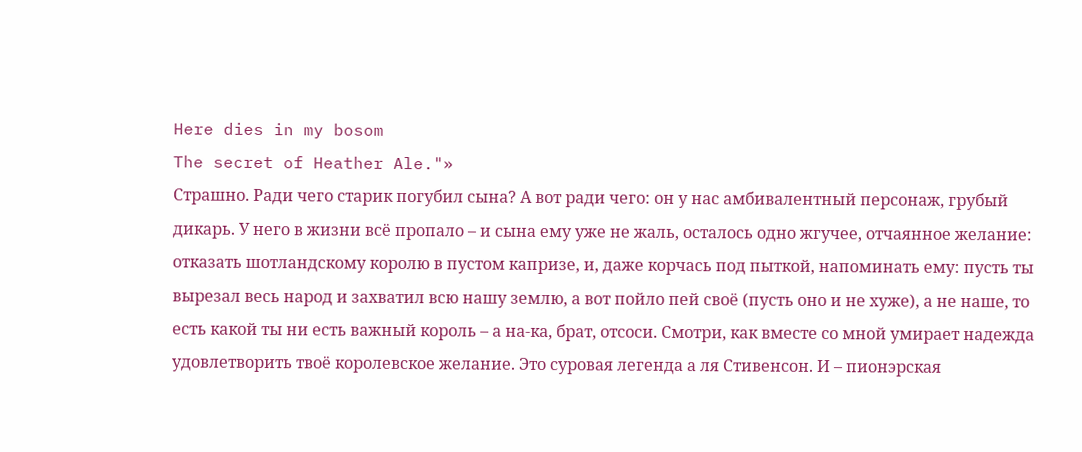Here dies in my bosom
The secret of Heather Ale."»
Страшно. Ради чего старик погубил сына? А вот ради чего: он у нас амбивалентный персонаж, грубый дикарь. У него в жизни всё пропало – и сына ему уже не жаль, осталось одно жгучее, отчаянное желание: отказать шотландскому королю в пустом капризе, и, даже корчась под пыткой, напоминать ему: пусть ты вырезал весь народ и захватил всю нашу землю, а вот пойло пей своё (пусть оно и не хуже), а не наше, то есть какой ты ни есть важный король – а на-ка, брат, отсоси. Смотри, как вместе со мной умирает надежда удовлетворить твоё королевское желание. Это суровая легенда а ля Стивенсон. И – пионэрская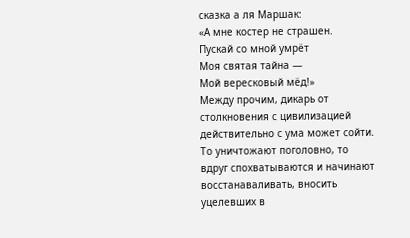сказка а ля Маршак:
«А мне костер не страшен.
Пускай со мной умрёт
Моя святая тайна —
Мой вересковый мёд!»
Между прочим, дикарь от столкновения с цивилизацией действительно с ума может сойти. То уничтожают поголовно, то вдруг спохватываются и начинают восстанаваливать, вносить уцелевших в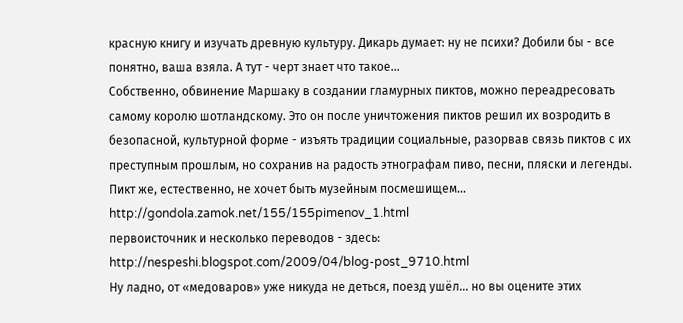красную книгу и изучать древную культуру. Дикарь думает: ну не психи? Добили бы - все понятно, ваша взяла. А тут - черт знает что такое...
Собственно, обвинение Маршаку в создании гламурных пиктов, можно переадресовать самому королю шотландскому. Это он после уничтожения пиктов решил их возродить в безопасной, культурной форме - изъять традиции социальные, разорвав связь пиктов с их преступным прошлым, но сохранив на радость этнографам пиво, песни, пляски и легенды. Пикт же, естественно, не хочет быть музейным посмешищем...
http://gondola.zamok.net/155/155pimenov_1.html
первоисточник и несколько переводов - здесь:
http://nespeshi.blogspot.com/2009/04/blog-post_9710.html
Ну ладно, от «медоваров» уже никуда не деться, поезд ушёл… но вы оцените этих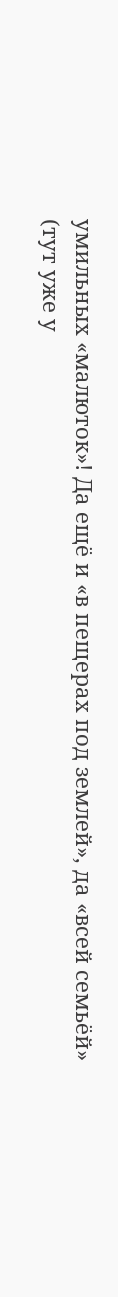умильных «малюток»! Да ещё и «в пещерах под землей», да «всей семьёй» (тут уже у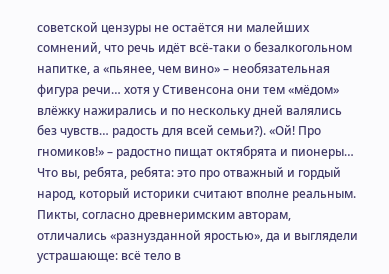советской цензуры не остаётся ни малейших сомнений, что речь идёт всё-таки о безалкогольном напитке, а «пьянее, чем вино» – необязательная фигура речи… хотя у Стивенсона они тем «мёдом» влёжку нажирались и по нескольку дней валялись без чувств… радость для всей семьи?). «Ой! Про гномиков!» – радостно пищат октябрята и пионеры… Что вы, ребята, ребята: это про отважный и гордый народ, который историки считают вполне реальным. Пикты, согласно древнеримским авторам, отличались «разнузданной яростью», да и выглядели устрашающе: всё тело в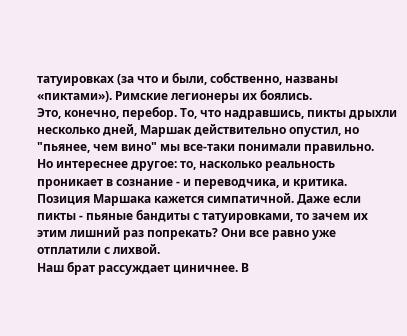татуировках (за что и были, собственно, названы «пиктами»). Римские легионеры их боялись.
Это, конечно, перебор. То, что надравшись, пикты дрыхли несколько дней, Маршак действительно опустил, но "пьянее, чем вино" мы все-таки понимали правильно.
Но интереснее другое: то, насколько реальность проникает в сознание - и переводчика, и критика. Позиция Маршака кажется симпатичной. Даже если пикты - пьяные бандиты с татуировками, то зачем их этим лишний раз попрекать? Они все равно уже отплатили с лихвой.
Наш брат рассуждает циничнее. В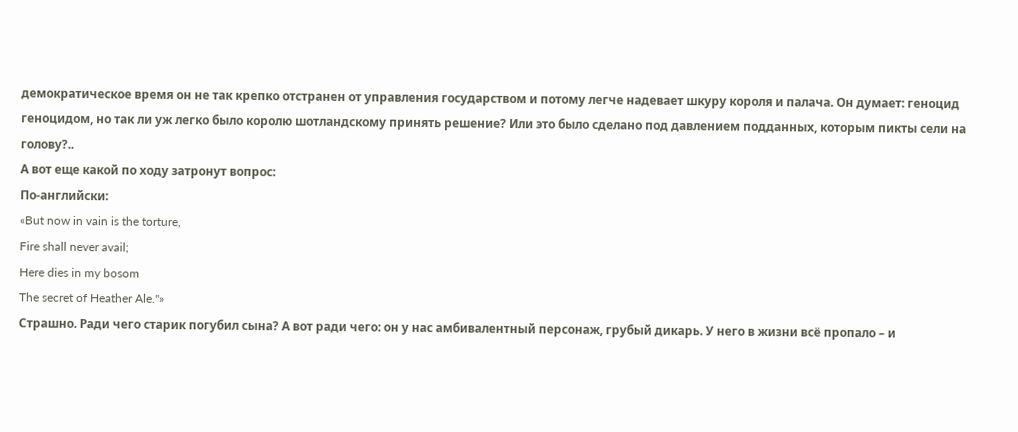демократическое время он не так крепко отстранен от управления государством и потому легче надевает шкуру короля и палача. Он думает: геноцид геноцидом, но так ли уж легко было королю шотландскому принять решение? Или это было сделано под давлением подданных, которым пикты сели на голову?..
А вот еще какой по ходу затронут вопрос:
По-английски:
«But now in vain is the torture,
Fire shall never avail;
Here dies in my bosom
The secret of Heather Ale."»
Страшно. Ради чего старик погубил сына? А вот ради чего: он у нас амбивалентный персонаж, грубый дикарь. У него в жизни всё пропало – и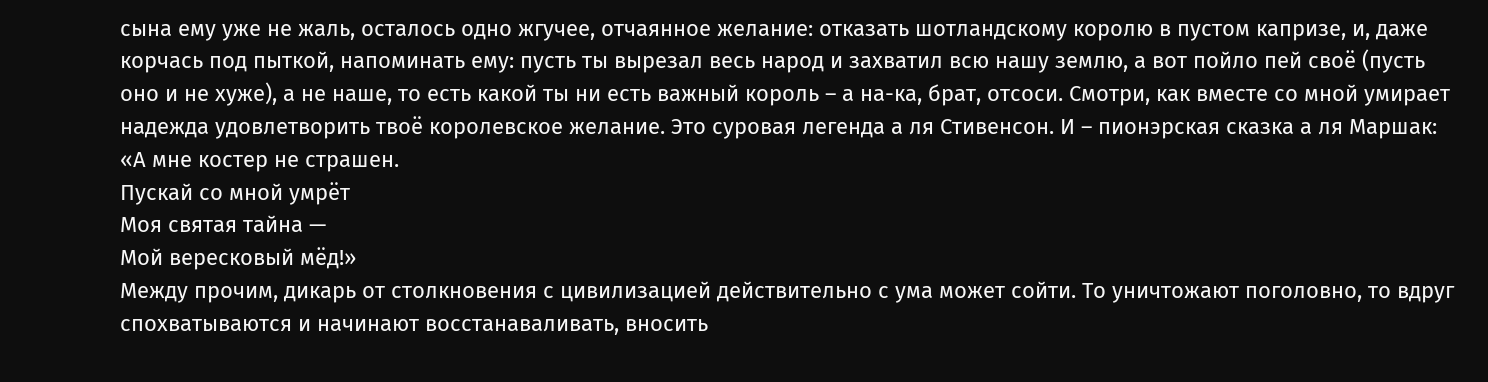сына ему уже не жаль, осталось одно жгучее, отчаянное желание: отказать шотландскому королю в пустом капризе, и, даже корчась под пыткой, напоминать ему: пусть ты вырезал весь народ и захватил всю нашу землю, а вот пойло пей своё (пусть оно и не хуже), а не наше, то есть какой ты ни есть важный король – а на-ка, брат, отсоси. Смотри, как вместе со мной умирает надежда удовлетворить твоё королевское желание. Это суровая легенда а ля Стивенсон. И – пионэрская сказка а ля Маршак:
«А мне костер не страшен.
Пускай со мной умрёт
Моя святая тайна —
Мой вересковый мёд!»
Между прочим, дикарь от столкновения с цивилизацией действительно с ума может сойти. То уничтожают поголовно, то вдруг спохватываются и начинают восстанаваливать, вносить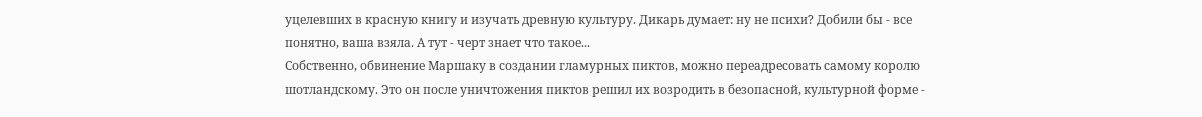уцелевших в красную книгу и изучать древную культуру. Дикарь думает: ну не психи? Добили бы - все понятно, ваша взяла. А тут - черт знает что такое...
Собственно, обвинение Маршаку в создании гламурных пиктов, можно переадресовать самому королю шотландскому. Это он после уничтожения пиктов решил их возродить в безопасной, культурной форме -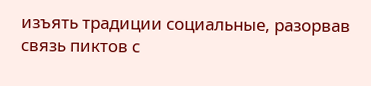изъять традиции социальные, разорвав связь пиктов с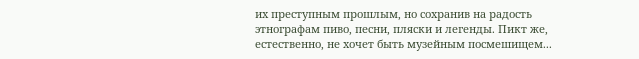их преступным прошлым, но сохранив на радость этнографам пиво, песни, пляски и легенды. Пикт же, естественно, не хочет быть музейным посмешищем...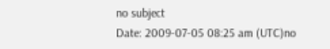no subject
Date: 2009-07-05 08:25 am (UTC)no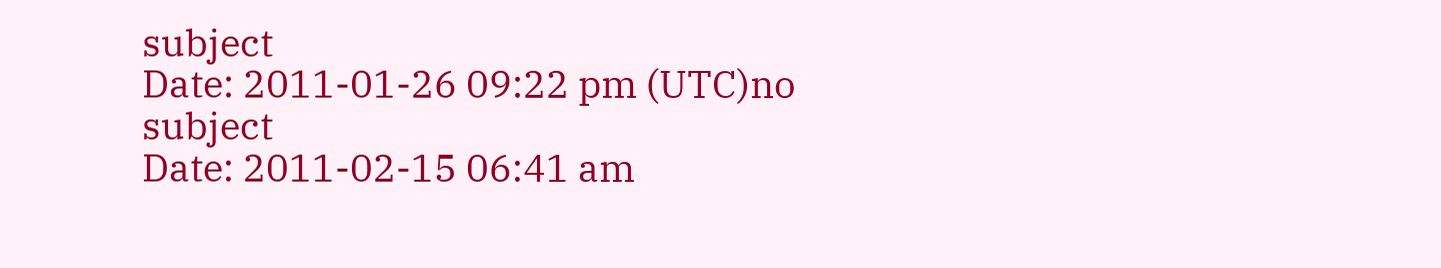subject
Date: 2011-01-26 09:22 pm (UTC)no subject
Date: 2011-02-15 06:41 am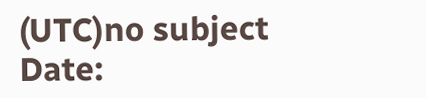(UTC)no subject
Date: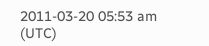2011-03-20 05:53 am (UTC)